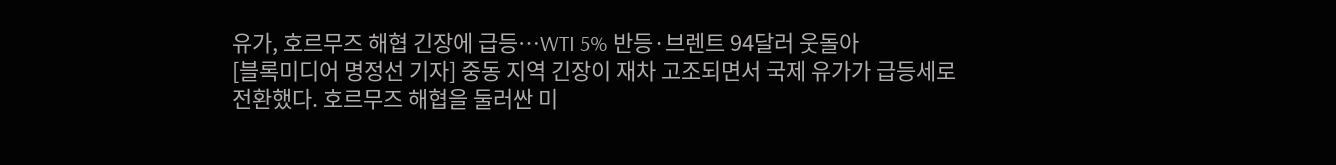유가, 호르무즈 해협 긴장에 급등…WTI 5% 반등·브렌트 94달러 웃돌아
[블록미디어 명정선 기자] 중동 지역 긴장이 재차 고조되면서 국제 유가가 급등세로 전환했다. 호르무즈 해협을 둘러싼 미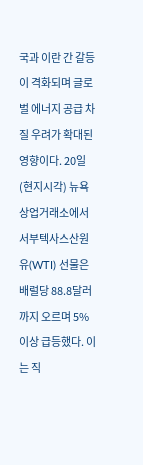국과 이란 간 갈등이 격화되며 글로벌 에너지 공급 차질 우려가 확대된 영향이다. 20일(현지시각) 뉴욕상업거래소에서 서부텍사스산원유(WTI) 선물은 배럴당 88.8달러까지 오르며 5% 이상 급등했다. 이는 직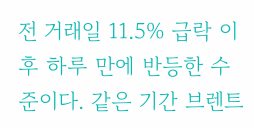전 거래일 11.5% 급락 이후 하루 만에 반등한 수준이다. 같은 기간 브렌트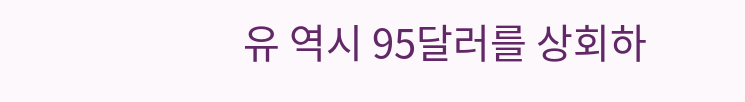유 역시 95달러를 상회하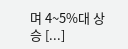며 4~5%대 상승 [...]